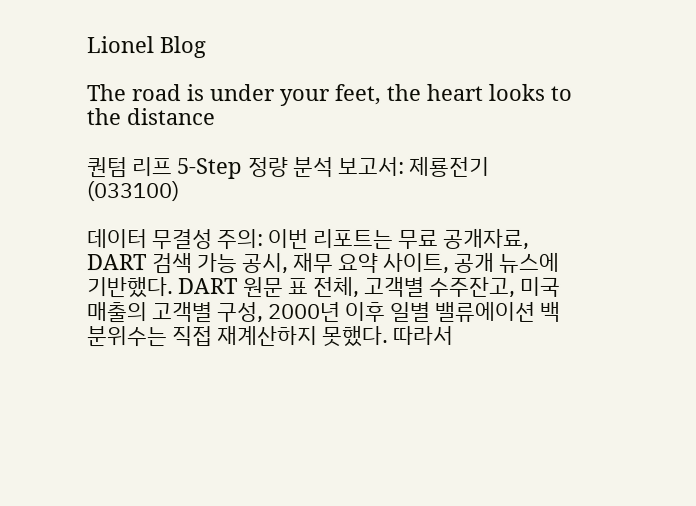Lionel Blog

The road is under your feet, the heart looks to the distance

퀀텀 리프 5-Step 정량 분석 보고서: 제룡전기 (033100)

데이터 무결성 주의: 이번 리포트는 무료 공개자료, DART 검색 가능 공시, 재무 요약 사이트, 공개 뉴스에 기반했다. DART 원문 표 전체, 고객별 수주잔고, 미국 매출의 고객별 구성, 2000년 이후 일별 밸류에이션 백분위수는 직접 재계산하지 못했다. 따라서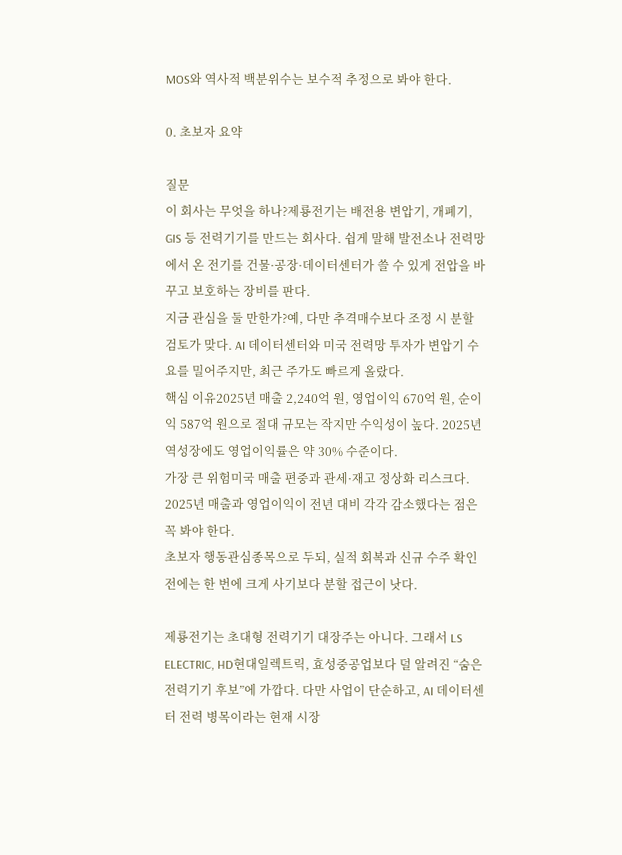MOS와 역사적 백분위수는 보수적 추정으로 봐야 한다.

0. 초보자 요약

질문
이 회사는 무엇을 하나?제룡전기는 배전용 변압기, 개폐기, GIS 등 전력기기를 만드는 회사다. 쉽게 말해 발전소나 전력망에서 온 전기를 건물·공장·데이터센터가 쓸 수 있게 전압을 바꾸고 보호하는 장비를 판다.
지금 관심을 둘 만한가?예, 다만 추격매수보다 조정 시 분할 검토가 맞다. AI 데이터센터와 미국 전력망 투자가 변압기 수요를 밀어주지만, 최근 주가도 빠르게 올랐다.
핵심 이유2025년 매출 2,240억 원, 영업이익 670억 원, 순이익 587억 원으로 절대 규모는 작지만 수익성이 높다. 2025년 역성장에도 영업이익률은 약 30% 수준이다.
가장 큰 위험미국 매출 편중과 관세·재고 정상화 리스크다. 2025년 매출과 영업이익이 전년 대비 각각 감소했다는 점은 꼭 봐야 한다.
초보자 행동관심종목으로 두되, 실적 회복과 신규 수주 확인 전에는 한 번에 크게 사기보다 분할 접근이 낫다.

제룡전기는 초대형 전력기기 대장주는 아니다. 그래서 LS ELECTRIC, HD현대일렉트릭, 효성중공업보다 덜 알려진 “숨은 전력기기 후보”에 가깝다. 다만 사업이 단순하고, AI 데이터센터 전력 병목이라는 현재 시장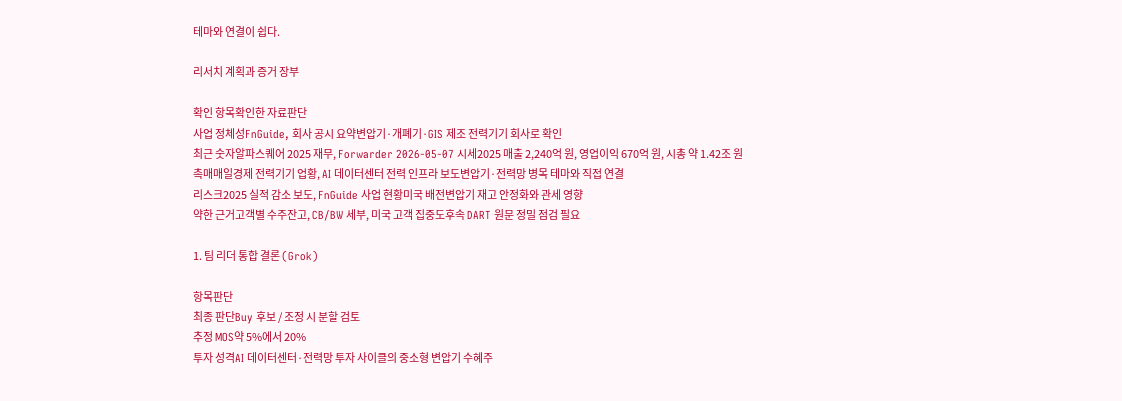테마와 연결이 쉽다.

리서치 계획과 증거 장부

확인 항목확인한 자료판단
사업 정체성FnGuide, 회사 공시 요약변압기·개폐기·GIS 제조 전력기기 회사로 확인
최근 숫자알파스퀘어 2025 재무, Forwarder 2026-05-07 시세2025 매출 2,240억 원, 영업이익 670억 원, 시총 약 1.42조 원
촉매매일경제 전력기기 업황, AI 데이터센터 전력 인프라 보도변압기·전력망 병목 테마와 직접 연결
리스크2025 실적 감소 보도, FnGuide 사업 현황미국 배전변압기 재고 안정화와 관세 영향
약한 근거고객별 수주잔고, CB/BW 세부, 미국 고객 집중도후속 DART 원문 정밀 점검 필요

1. 팀 리더 통합 결론 (Grok)

항목판단
최종 판단Buy 후보 / 조정 시 분할 검토
추정 MOS약 5%에서 20%
투자 성격AI 데이터센터·전력망 투자 사이클의 중소형 변압기 수혜주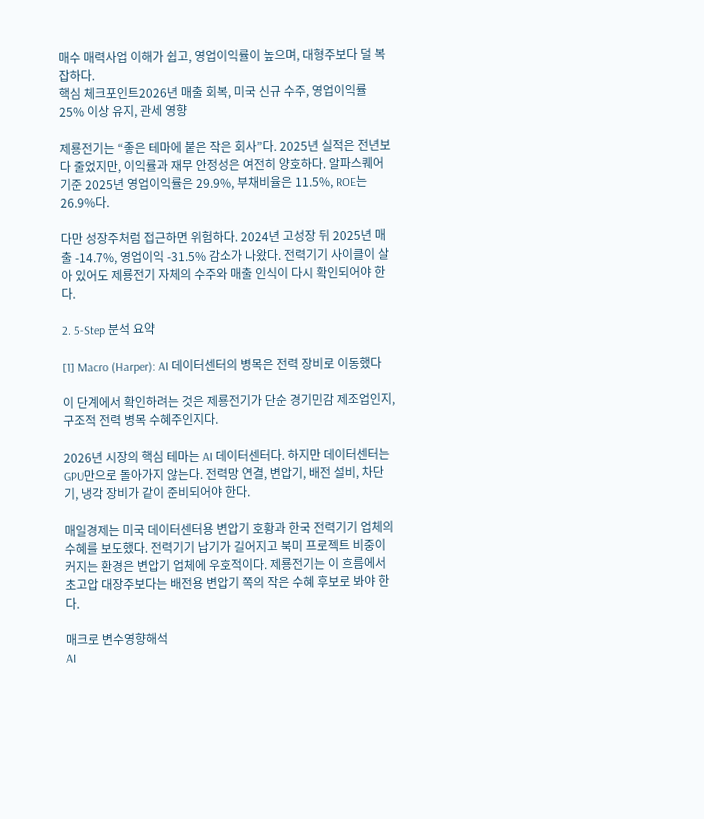매수 매력사업 이해가 쉽고, 영업이익률이 높으며, 대형주보다 덜 복잡하다.
핵심 체크포인트2026년 매출 회복, 미국 신규 수주, 영업이익률 25% 이상 유지, 관세 영향

제룡전기는 “좋은 테마에 붙은 작은 회사”다. 2025년 실적은 전년보다 줄었지만, 이익률과 재무 안정성은 여전히 양호하다. 알파스퀘어 기준 2025년 영업이익률은 29.9%, 부채비율은 11.5%, ROE는 26.9%다.

다만 성장주처럼 접근하면 위험하다. 2024년 고성장 뒤 2025년 매출 -14.7%, 영업이익 -31.5% 감소가 나왔다. 전력기기 사이클이 살아 있어도 제룡전기 자체의 수주와 매출 인식이 다시 확인되어야 한다.

2. 5-Step 분석 요약

[1] Macro (Harper): AI 데이터센터의 병목은 전력 장비로 이동했다

이 단계에서 확인하려는 것은 제룡전기가 단순 경기민감 제조업인지, 구조적 전력 병목 수혜주인지다.

2026년 시장의 핵심 테마는 AI 데이터센터다. 하지만 데이터센터는 GPU만으로 돌아가지 않는다. 전력망 연결, 변압기, 배전 설비, 차단기, 냉각 장비가 같이 준비되어야 한다.

매일경제는 미국 데이터센터용 변압기 호황과 한국 전력기기 업체의 수혜를 보도했다. 전력기기 납기가 길어지고 북미 프로젝트 비중이 커지는 환경은 변압기 업체에 우호적이다. 제룡전기는 이 흐름에서 초고압 대장주보다는 배전용 변압기 쪽의 작은 수혜 후보로 봐야 한다.

매크로 변수영향해석
AI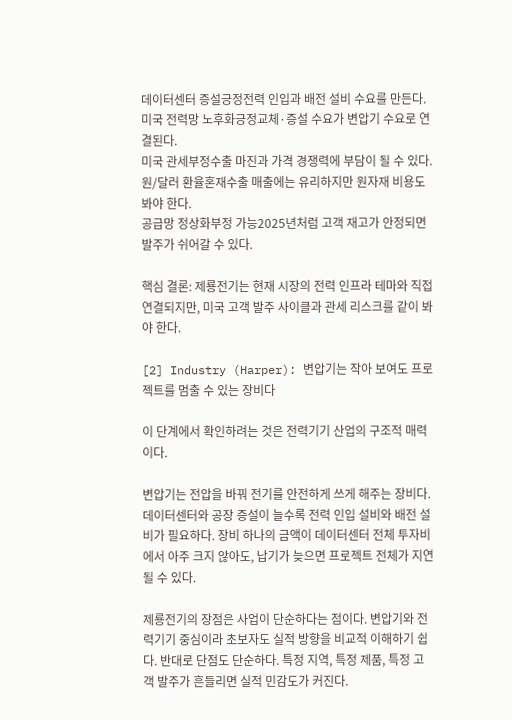데이터센터 증설긍정전력 인입과 배전 설비 수요를 만든다.
미국 전력망 노후화긍정교체·증설 수요가 변압기 수요로 연결된다.
미국 관세부정수출 마진과 가격 경쟁력에 부담이 될 수 있다.
원/달러 환율혼재수출 매출에는 유리하지만 원자재 비용도 봐야 한다.
공급망 정상화부정 가능2025년처럼 고객 재고가 안정되면 발주가 쉬어갈 수 있다.

핵심 결론: 제룡전기는 현재 시장의 전력 인프라 테마와 직접 연결되지만, 미국 고객 발주 사이클과 관세 리스크를 같이 봐야 한다.

[2] Industry (Harper): 변압기는 작아 보여도 프로젝트를 멈출 수 있는 장비다

이 단계에서 확인하려는 것은 전력기기 산업의 구조적 매력이다.

변압기는 전압을 바꿔 전기를 안전하게 쓰게 해주는 장비다. 데이터센터와 공장 증설이 늘수록 전력 인입 설비와 배전 설비가 필요하다. 장비 하나의 금액이 데이터센터 전체 투자비에서 아주 크지 않아도, 납기가 늦으면 프로젝트 전체가 지연될 수 있다.

제룡전기의 장점은 사업이 단순하다는 점이다. 변압기와 전력기기 중심이라 초보자도 실적 방향을 비교적 이해하기 쉽다. 반대로 단점도 단순하다. 특정 지역, 특정 제품, 특정 고객 발주가 흔들리면 실적 민감도가 커진다.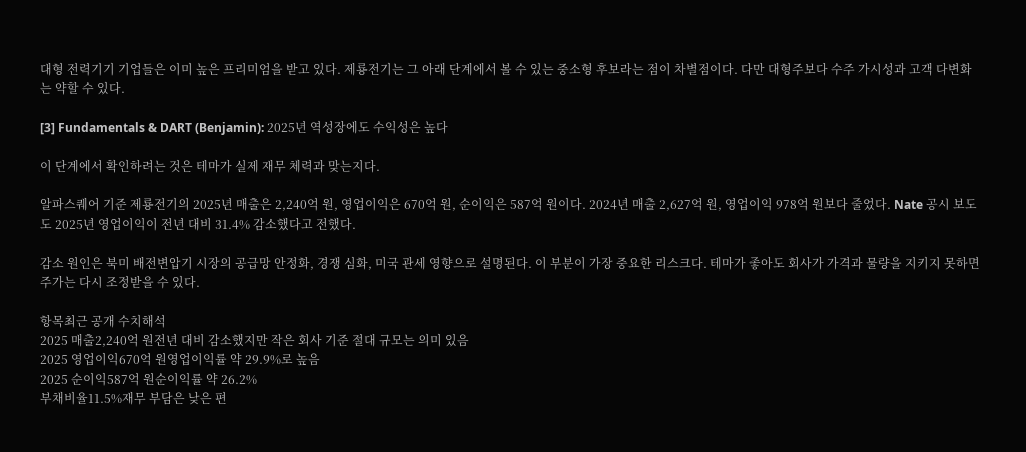대형 전력기기 기업들은 이미 높은 프리미엄을 받고 있다. 제룡전기는 그 아래 단계에서 볼 수 있는 중소형 후보라는 점이 차별점이다. 다만 대형주보다 수주 가시성과 고객 다변화는 약할 수 있다.

[3] Fundamentals & DART (Benjamin): 2025년 역성장에도 수익성은 높다

이 단계에서 확인하려는 것은 테마가 실제 재무 체력과 맞는지다.

알파스퀘어 기준 제룡전기의 2025년 매출은 2,240억 원, 영업이익은 670억 원, 순이익은 587억 원이다. 2024년 매출 2,627억 원, 영업이익 978억 원보다 줄었다. Nate 공시 보도도 2025년 영업이익이 전년 대비 31.4% 감소했다고 전했다.

감소 원인은 북미 배전변압기 시장의 공급망 안정화, 경쟁 심화, 미국 관세 영향으로 설명된다. 이 부분이 가장 중요한 리스크다. 테마가 좋아도 회사가 가격과 물량을 지키지 못하면 주가는 다시 조정받을 수 있다.

항목최근 공개 수치해석
2025 매출2,240억 원전년 대비 감소했지만 작은 회사 기준 절대 규모는 의미 있음
2025 영업이익670억 원영업이익률 약 29.9%로 높음
2025 순이익587억 원순이익률 약 26.2%
부채비율11.5%재무 부담은 낮은 편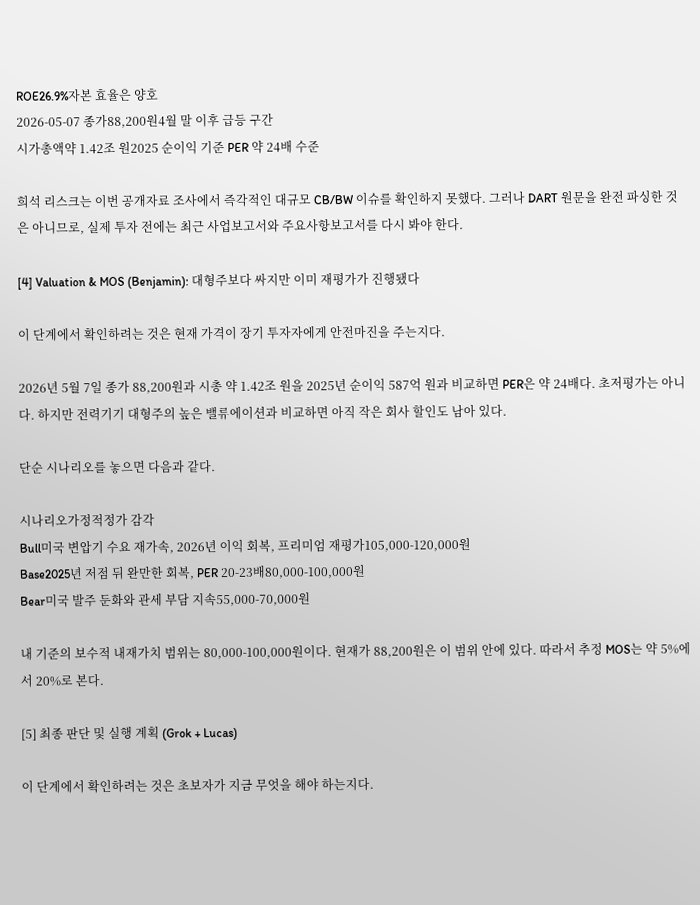ROE26.9%자본 효율은 양호
2026-05-07 종가88,200원4월 말 이후 급등 구간
시가총액약 1.42조 원2025 순이익 기준 PER 약 24배 수준

희석 리스크는 이번 공개자료 조사에서 즉각적인 대규모 CB/BW 이슈를 확인하지 못했다. 그러나 DART 원문을 완전 파싱한 것은 아니므로, 실제 투자 전에는 최근 사업보고서와 주요사항보고서를 다시 봐야 한다.

[4] Valuation & MOS (Benjamin): 대형주보다 싸지만 이미 재평가가 진행됐다

이 단계에서 확인하려는 것은 현재 가격이 장기 투자자에게 안전마진을 주는지다.

2026년 5월 7일 종가 88,200원과 시총 약 1.42조 원을 2025년 순이익 587억 원과 비교하면 PER은 약 24배다. 초저평가는 아니다. 하지만 전력기기 대형주의 높은 밸류에이션과 비교하면 아직 작은 회사 할인도 남아 있다.

단순 시나리오를 놓으면 다음과 같다.

시나리오가정적정가 감각
Bull미국 변압기 수요 재가속, 2026년 이익 회복, 프리미엄 재평가105,000-120,000원
Base2025년 저점 뒤 완만한 회복, PER 20-23배80,000-100,000원
Bear미국 발주 둔화와 관세 부담 지속55,000-70,000원

내 기준의 보수적 내재가치 범위는 80,000-100,000원이다. 현재가 88,200원은 이 범위 안에 있다. 따라서 추정 MOS는 약 5%에서 20%로 본다.

[5] 최종 판단 및 실행 계획 (Grok + Lucas)

이 단계에서 확인하려는 것은 초보자가 지금 무엇을 해야 하는지다.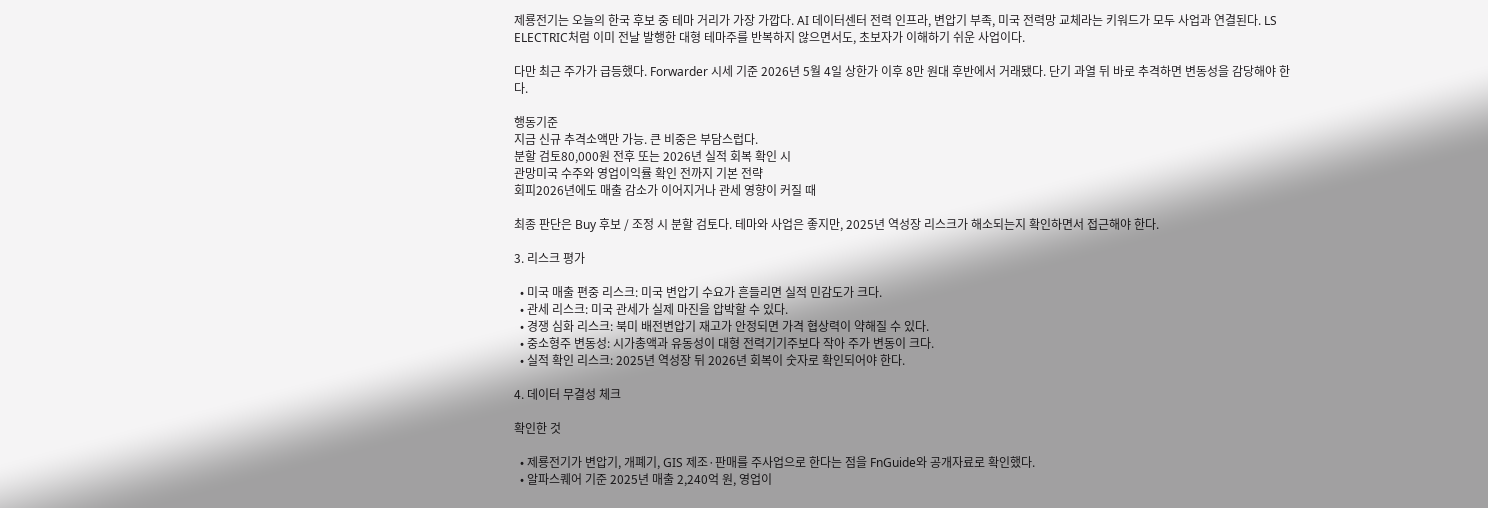제룡전기는 오늘의 한국 후보 중 테마 거리가 가장 가깝다. AI 데이터센터 전력 인프라, 변압기 부족, 미국 전력망 교체라는 키워드가 모두 사업과 연결된다. LS ELECTRIC처럼 이미 전날 발행한 대형 테마주를 반복하지 않으면서도, 초보자가 이해하기 쉬운 사업이다.

다만 최근 주가가 급등했다. Forwarder 시세 기준 2026년 5월 4일 상한가 이후 8만 원대 후반에서 거래됐다. 단기 과열 뒤 바로 추격하면 변동성을 감당해야 한다.

행동기준
지금 신규 추격소액만 가능. 큰 비중은 부담스럽다.
분할 검토80,000원 전후 또는 2026년 실적 회복 확인 시
관망미국 수주와 영업이익률 확인 전까지 기본 전략
회피2026년에도 매출 감소가 이어지거나 관세 영향이 커질 때

최종 판단은 Buy 후보 / 조정 시 분할 검토다. 테마와 사업은 좋지만, 2025년 역성장 리스크가 해소되는지 확인하면서 접근해야 한다.

3. 리스크 평가

  • 미국 매출 편중 리스크: 미국 변압기 수요가 흔들리면 실적 민감도가 크다.
  • 관세 리스크: 미국 관세가 실제 마진을 압박할 수 있다.
  • 경쟁 심화 리스크: 북미 배전변압기 재고가 안정되면 가격 협상력이 약해질 수 있다.
  • 중소형주 변동성: 시가총액과 유동성이 대형 전력기기주보다 작아 주가 변동이 크다.
  • 실적 확인 리스크: 2025년 역성장 뒤 2026년 회복이 숫자로 확인되어야 한다.

4. 데이터 무결성 체크

확인한 것

  • 제룡전기가 변압기, 개폐기, GIS 제조·판매를 주사업으로 한다는 점을 FnGuide와 공개자료로 확인했다.
  • 알파스퀘어 기준 2025년 매출 2,240억 원, 영업이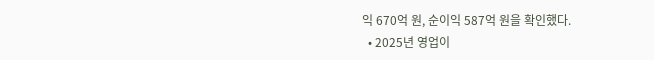익 670억 원, 순이익 587억 원을 확인했다.
  • 2025년 영업이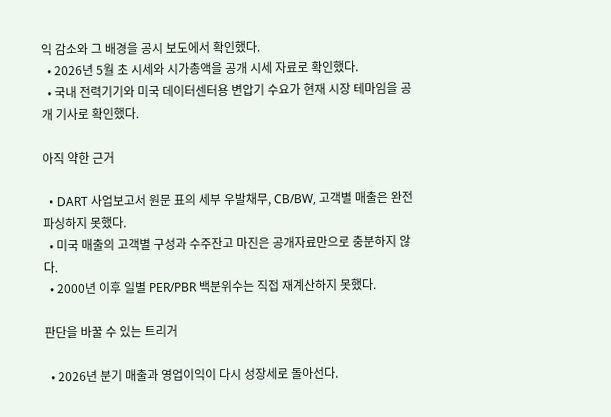익 감소와 그 배경을 공시 보도에서 확인했다.
  • 2026년 5월 초 시세와 시가총액을 공개 시세 자료로 확인했다.
  • 국내 전력기기와 미국 데이터센터용 변압기 수요가 현재 시장 테마임을 공개 기사로 확인했다.

아직 약한 근거

  • DART 사업보고서 원문 표의 세부 우발채무, CB/BW, 고객별 매출은 완전 파싱하지 못했다.
  • 미국 매출의 고객별 구성과 수주잔고 마진은 공개자료만으로 충분하지 않다.
  • 2000년 이후 일별 PER/PBR 백분위수는 직접 재계산하지 못했다.

판단을 바꿀 수 있는 트리거

  • 2026년 분기 매출과 영업이익이 다시 성장세로 돌아선다.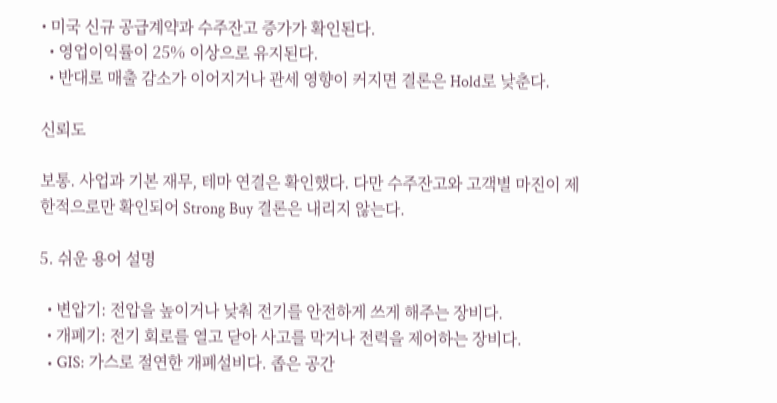• 미국 신규 공급계약과 수주잔고 증가가 확인된다.
  • 영업이익률이 25% 이상으로 유지된다.
  • 반대로 매출 감소가 이어지거나 관세 영향이 커지면 결론은 Hold로 낮춘다.

신뢰도

보통. 사업과 기본 재무, 테마 연결은 확인했다. 다만 수주잔고와 고객별 마진이 제한적으로만 확인되어 Strong Buy 결론은 내리지 않는다.

5. 쉬운 용어 설명

  • 변압기: 전압을 높이거나 낮춰 전기를 안전하게 쓰게 해주는 장비다.
  • 개폐기: 전기 회로를 열고 닫아 사고를 막거나 전력을 제어하는 장비다.
  • GIS: 가스로 절연한 개폐설비다. 좁은 공간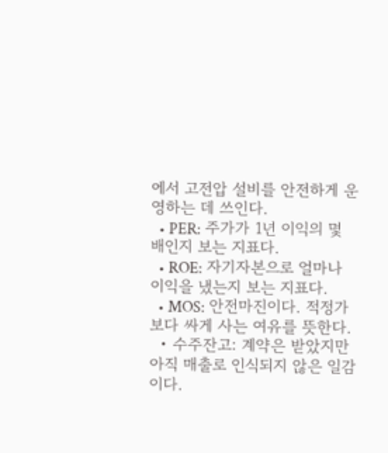에서 고전압 설비를 안전하게 운영하는 데 쓰인다.
  • PER: 주가가 1년 이익의 몇 배인지 보는 지표다.
  • ROE: 자기자본으로 얼마나 이익을 냈는지 보는 지표다.
  • MOS: 안전마진이다. 적정가보다 싸게 사는 여유를 뜻한다.
  • 수주잔고: 계약은 받았지만 아직 매출로 인식되지 않은 일감이다.